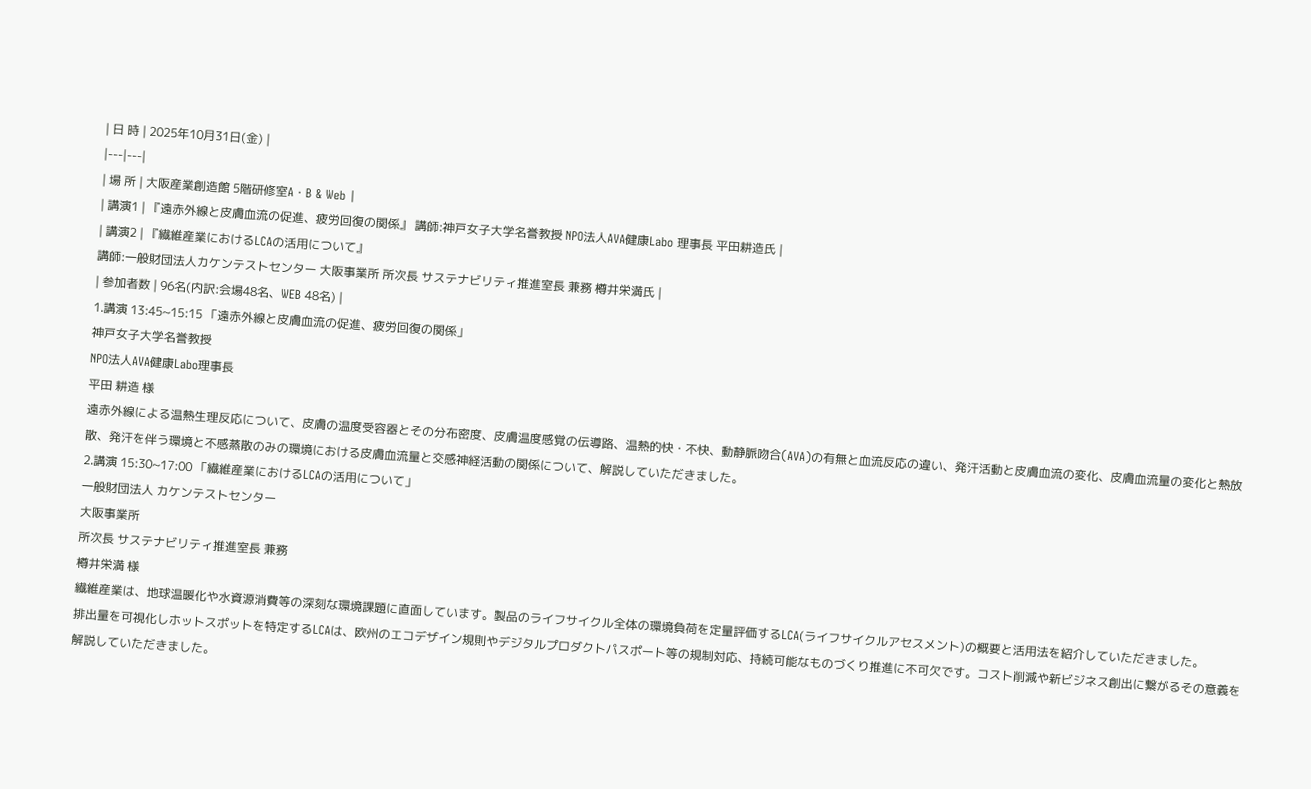| 日 時 | 2025年10月31日(金) |
|---|---|
| 場 所 | 大阪産業創造館 5階研修室A・B & Web |
| 講演1 | 『遠赤外線と皮膚血流の促進、疲労回復の関係』 講師:神戸女子大学名誉教授 NPO法人AVA健康Labo 理事長 平田耕造氏 |
| 講演2 | 『繊維産業におけるLCAの活用について』
講師:一般財団法人カケンテストセンター 大阪事業所 所次長 サステナビリティ推進室長 兼務 樽井栄満氏 |
| 参加者数 | 96名(内訳:会場48名、WEB 48名) |
1.講演 13:45~15:15 「遠赤外線と皮膚血流の促進、疲労回復の関係」
神戸女子大学名誉教授
NPO法人AVA健康Labo理事長
平田 耕造 様
遠赤外線による温熱生理反応について、皮膚の温度受容器とその分布密度、皮膚温度感覚の伝導路、温熱的快・不快、動静脈吻合(AVA)の有無と血流反応の違い、発汗活動と皮膚血流の変化、皮膚血流量の変化と熱放散、発汗を伴う環境と不感蒸散のみの環境における皮膚血流量と交感神経活動の関係について、解説していただきました。
2.講演 15:30~17:00 「繊維産業におけるLCAの活用について」
一般財団法人 カケンテストセンター
大阪事業所
所次長 サステナビリティ推進室長 兼務
樽井栄満 様
繊維産業は、地球温暖化や水資源消費等の深刻な環境課題に直面しています。製品のライフサイクル全体の環境負荷を定量評価するLCA(ライフサイクルアセスメント)の概要と活用法を紹介していただきました。
排出量を可視化しホットスポットを特定するLCAは、欧州のエコデザイン規則やデジタルプロダクトパスポート等の規制対応、持続可能なものづくり推進に不可欠です。コスト削減や新ビジネス創出に繋がるその意義を解説していただきました。